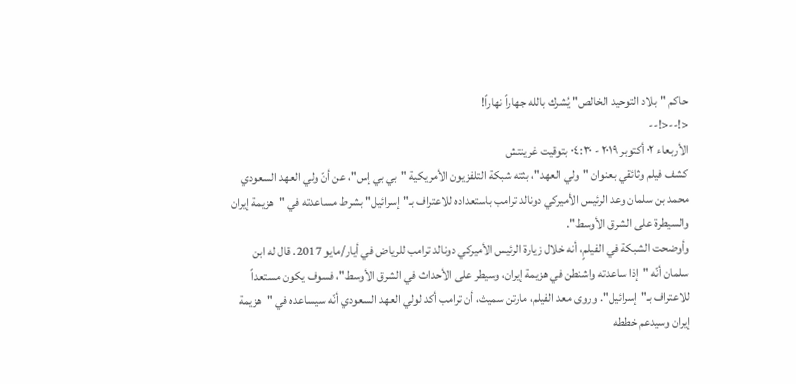حاكم "بلاد التوحيد الخالص" يُشرك بالله جهاراً نهاراً!
<!--<!--
الأربعاء ٠٢ أكتوبر ٢٠١٩ - ٠٤:٣٠ بتوقيت غرينتش
كشف فيلم وثائقي بعنوان "ولي العهد"، بثته شبكة التلفزيون الأمريكية "بي بي إس"، عن أنّ ولي العهد السعودي محمد بن سلمان وعد الرئيس الأميركي دونالد ترامب باستعداده للاعتراف بـ"إسرائيل" بشرط مساعدته في "هزيمة إيران والسيطرة على الشرق الأوسط".
وأوضحت الشبكة في الفيلمٍ، أنه خلال زيارة الرئيس الأميركي دونالد ترامب للرياض في أيار/مايو 2017. قال له ابن سلمان أنّه "إذا ساعدته واشنطن في هزيمة إيران، وسيطر على الأحداث في الشرق الأوسط"، فسوف يكون مستعداً للاعتراف بـ"إسرائيل". وروى معد الفيلم، مارتن سميث، أن ترامب أكد لولي العهد السعودي أنّه سيساعده في "هزيمة إيران وسيدعم خططه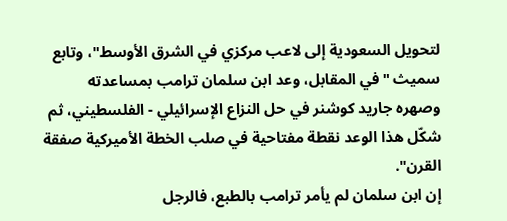لتحويل السعودية إلى لاعب مركزي في الشرق الأوسط"، وتابع سميث "في المقابل، وعد ابن سلمان ترامب بمساعدته وصهره جاريد كوشنر في حل النزاع الإسرائيلي - الفلسطيني، ثم شكّل هذا الوعد نقطة مفتاحية في صلب الخطة الأميركية صفقة القرن".
إن ابن سلمان لم يأمر ترامب بالطبع، فالرجل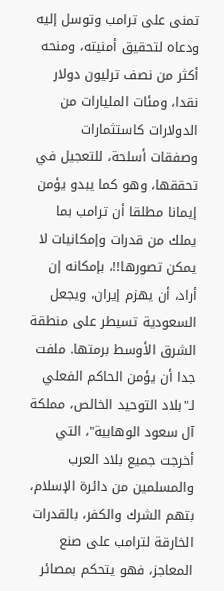تمنى على ترامب وتوسل إليه ودعاه لتحقيق أمنيته، ومنحه أكثر من نصف ترليون دولار نقدا، ومئات المليارات من الدولارات كاستثمارات وصفقات أسلحة، للتعجيل في تحققها، وهو كما يبدو يؤمن إيمانا مطلقا أن ترامب بما يملك من قدرات وإمكانيات لا يمكن تصورها!!، بإمكانه إن أراد، أن يهزم إيران، ويجعل السعودية تسيطر على منطقة الشرق الأوسط برمتها. ملفت جدا أن يؤمن الحاكم الفعلي لـ"بلاد التوحيد الخالص، مملكة آل سعود الوهابية"، التي أخرجت جميع بلاد العرب والمسلمين من دائرة الإسلام، بتهم الشرك والكفر، بالقدرات الخارقة لترامب على صنع المعاجز، فهو يتحكم بمصائر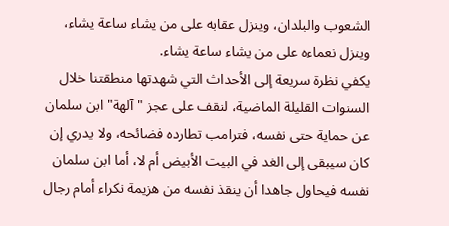الشعوب والبلدان، وينزل عقابه على من يشاء ساعة يشاء، وينزل نعماءه على من يشاء ساعة يشاء.
يكفي نظرة سريعة إلى الأحداث التي شهدتها منطقتنا خلال السنوات القليلة الماضية، لنقف على عجز "آلهة" ابن سلمان عن حماية حتى نفسه، فترامب تطارده فضائحه، ولا يدري إن كان سيبقى إلى الغد في البيت الأبيض أم لا، أما ابن سلمان نفسه فيحاول جاهدا أن ينقذ نفسه من هزيمة نكراء أمام رجال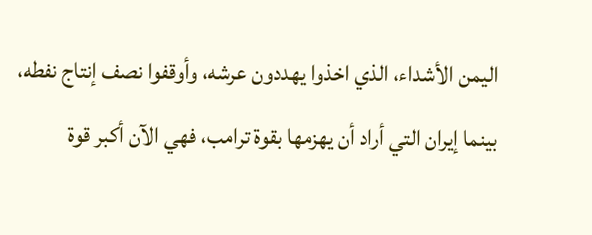اليمن الأشداء، الذي اخذوا يهددون عرشه، وأوقفوا نصف إنتاج نفطه، بينما إيران التي أراد أن يهزمها بقوة ترامب، فهي الآن أكبر قوة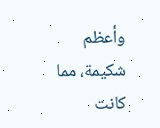وأعظم شكيمة، مما كانت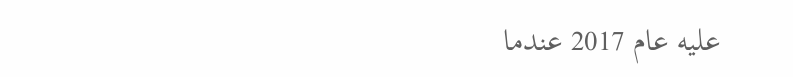عليه عام 2017 عندما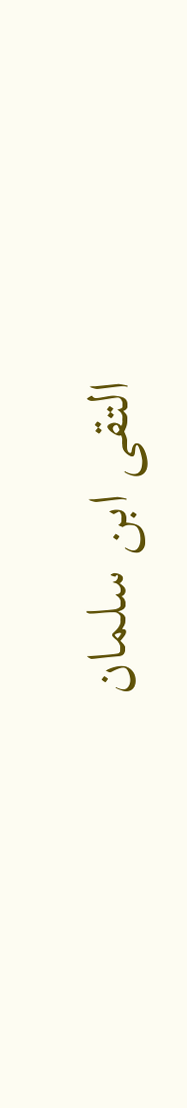التقى ابن سلمان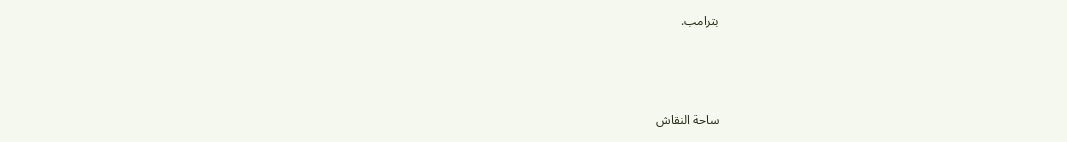بترامب.



ساحة النقاش